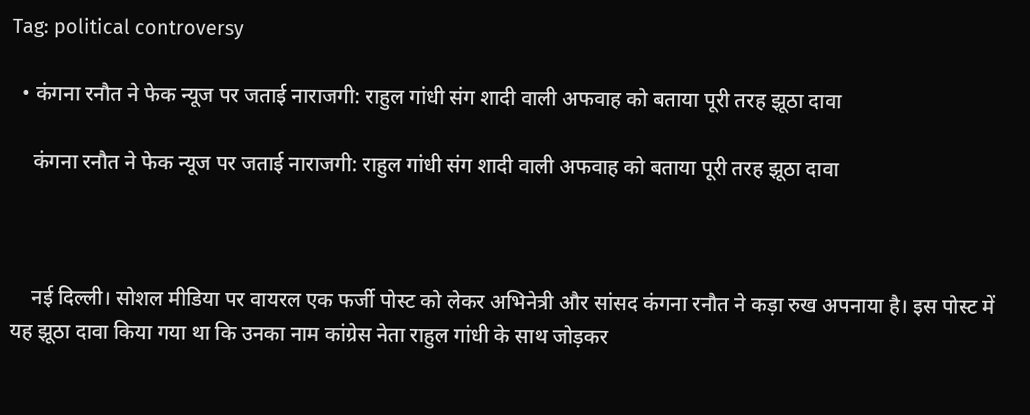Tag: political controversy

  • कंगना रनौत ने फेक न्यूज पर जताई नाराजगी: राहुल गांधी संग शादी वाली अफवाह को बताया पूरी तरह झूठा दावा

    कंगना रनौत ने फेक न्यूज पर जताई नाराजगी: राहुल गांधी संग शादी वाली अफवाह को बताया पूरी तरह झूठा दावा



    नई दिल्ली। सोशल मीडिया पर वायरल एक फर्जी पोस्ट को लेकर अभिनेत्री और सांसद कंगना रनौत ने कड़ा रुख अपनाया है। इस पोस्ट में यह झूठा दावा किया गया था कि उनका नाम कांग्रेस नेता राहुल गांधी के साथ जोड़कर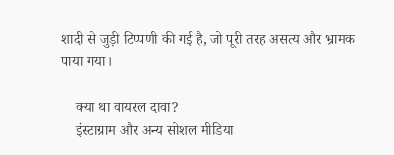शादी से जुड़ी टिप्पणी की गई है, जो पूरी तरह असत्य और भ्रामक पाया गया।

    क्या था वायरल दावा?
    इंस्टाग्राम और अन्य सोशल मीडिया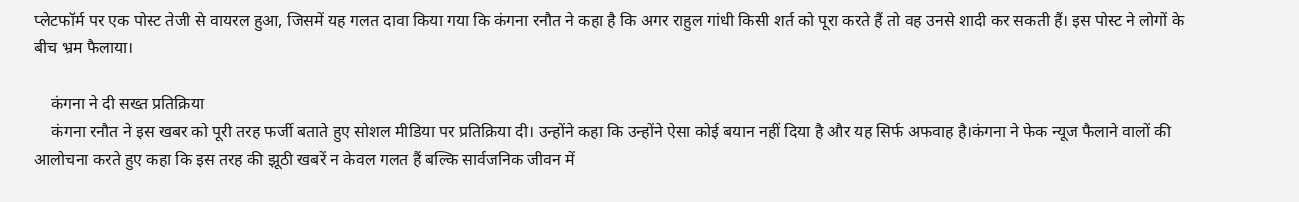प्लेटफॉर्म पर एक पोस्ट तेजी से वायरल हुआ, जिसमें यह गलत दावा किया गया कि कंगना रनौत ने कहा है कि अगर राहुल गांधी किसी शर्त को पूरा करते हैं तो वह उनसे शादी कर सकती हैं। इस पोस्ट ने लोगों के बीच भ्रम फैलाया।

    कंगना ने दी सख्त प्रतिक्रिया
    कंगना रनौत ने इस खबर को पूरी तरह फर्जी बताते हुए सोशल मीडिया पर प्रतिक्रिया दी। उन्होंने कहा कि उन्होंने ऐसा कोई बयान नहीं दिया है और यह सिर्फ अफवाह है।कंगना ने फेक न्यूज फैलाने वालों की आलोचना करते हुए कहा कि इस तरह की झूठी खबरें न केवल गलत हैं बल्कि सार्वजनिक जीवन में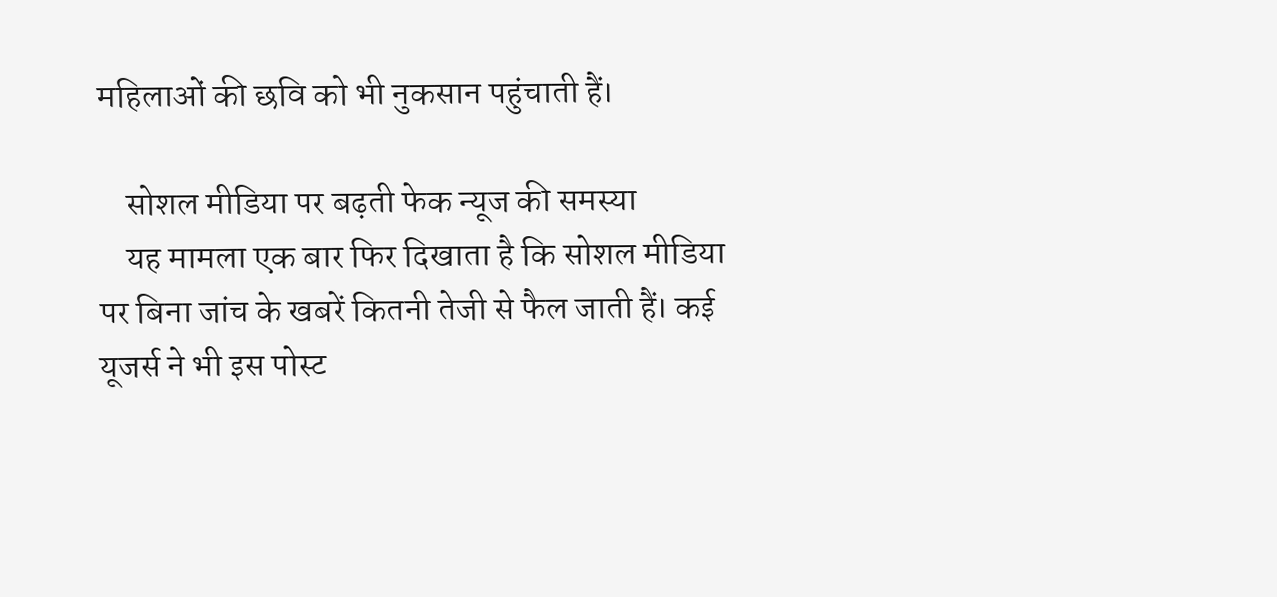महिलाओं की छवि को भी नुकसान पहुंचाती हैं।

    सोशल मीडिया पर बढ़ती फेक न्यूज की समस्या
    यह मामला एक बार फिर दिखाता है कि सोशल मीडिया पर बिना जांच के खबरें कितनी तेजी से फैल जाती हैं। कई यूजर्स ने भी इस पोस्ट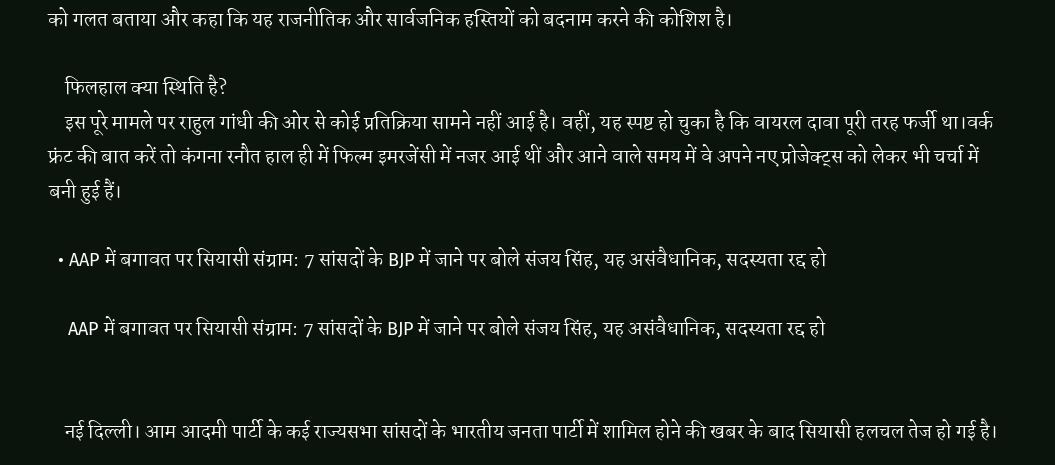को गलत बताया और कहा कि यह राजनीतिक और सार्वजनिक हस्तियों को बदनाम करने की कोशिश है।

    फिलहाल क्या स्थिति है?
    इस पूरे मामले पर राहुल गांधी की ओर से कोई प्रतिक्रिया सामने नहीं आई है। वहीं, यह स्पष्ट हो चुका है कि वायरल दावा पूरी तरह फर्जी था।वर्क फ्रंट की बात करें तो कंगना रनौत हाल ही में फिल्म इमरजेंसी में नजर आई थीं और आने वाले समय में वे अपने नए प्रोजेक्ट्स को लेकर भी चर्चा में बनी हुई हैं।

  • AAP में बगावत पर सियासी संग्राम: 7 सांसदों के BJP में जाने पर बोले संजय सिंह, यह असंवैधानिक, सदस्यता रद्द हो

    AAP में बगावत पर सियासी संग्राम: 7 सांसदों के BJP में जाने पर बोले संजय सिंह, यह असंवैधानिक, सदस्यता रद्द हो


    नई दिल्ली। आम आदमी पार्टी के कई राज्यसभा सांसदों के भारतीय जनता पार्टी में शामिल होने की खबर के बाद सियासी हलचल तेज हो गई है।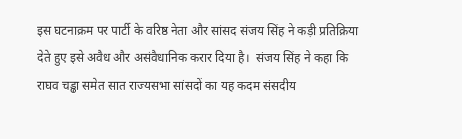इस घटनाक्रम पर पार्टी के वरिष्ठ नेता और सांसद संजय सिंह ने कड़ी प्रतिक्रिया देते हुए इसे अवैध और असंवैधानिक करार दिया है।  संजय सिंह ने कहा कि राघव चड्ढा समेत सात राज्यसभा सांसदों का यह कदम संसदीय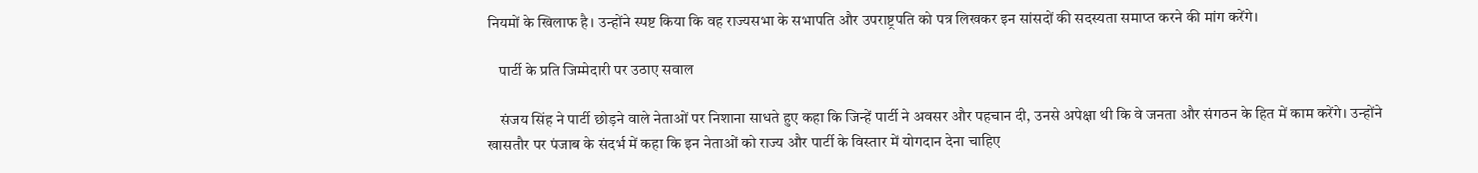नियमों के खिलाफ है। उन्होंने स्पष्ट किया कि वह राज्यसभा के सभापति और उपराष्ट्रपति को पत्र लिखकर इन सांसदों की सदस्यता समाप्त करने की मांग करेंगे।

    पार्टी के प्रति जिम्मेदारी पर उठाए सवाल

    संजय सिंह ने पार्टी छोड़ने वाले नेताओं पर निशाना साधते हुए कहा कि जिन्हें पार्टी ने अवसर और पहचान दी, उनसे अपेक्षा थी कि वे जनता और संगठन के हित में काम करेंगे। उन्होंने खासतौर पर पंजाब के संदर्भ में कहा कि इन नेताओं को राज्य और पार्टी के विस्तार में योगदान देना चाहिए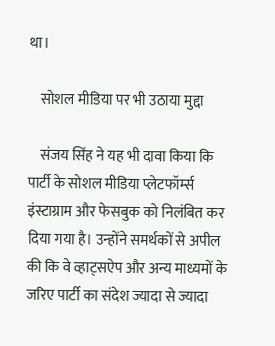था।

    सोशल मीडिया पर भी उठाया मुद्दा

    संजय सिंह ने यह भी दावा किया कि पार्टी के सोशल मीडिया प्लेटफॉर्म्स इंस्टाग्राम और फेसबुक को निलंबित कर दिया गया है। उन्होंने समर्थकों से अपील की कि वे व्हाट्सऐप और अन्य माध्यमों के जरिए पार्टी का संदेश ज्यादा से ज्यादा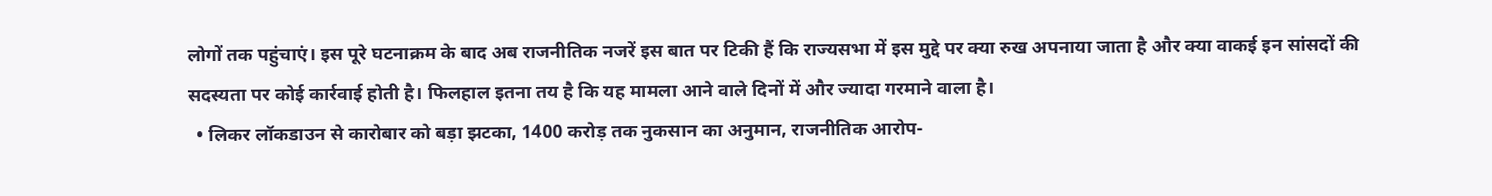लोगों तक पहुंचाएं। इस पूरे घटनाक्रम के बाद अब राजनीतिक नजरें इस बात पर टिकी हैं कि राज्यसभा में इस मुद्दे पर क्या रुख अपनाया जाता है और क्या वाकई इन सांसदों की सदस्यता पर कोई कार्रवाई होती है। फिलहाल इतना तय है कि यह मामला आने वाले दिनों में और ज्यादा गरमाने वाला है।
  • लिकर लॉकडाउन से कारोबार को बड़ा झटका, 1400 करोड़ तक नुकसान का अनुमान, राजनीतिक आरोप-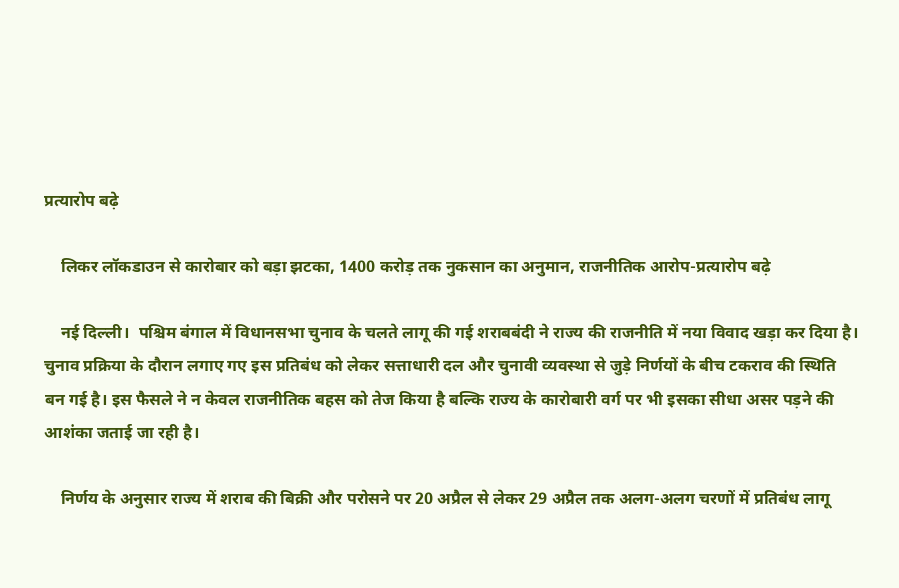प्रत्यारोप बढ़े

    लिकर लॉकडाउन से कारोबार को बड़ा झटका, 1400 करोड़ तक नुकसान का अनुमान, राजनीतिक आरोप-प्रत्यारोप बढ़े

    नई दिल्ली।  पश्चिम बंगाल में विधानसभा चुनाव के चलते लागू की गई शराबबंदी ने राज्य की राजनीति में नया विवाद खड़ा कर दिया है। चुनाव प्रक्रिया के दौरान लगाए गए इस प्रतिबंध को लेकर सत्ताधारी दल और चुनावी व्यवस्था से जुड़े निर्णयों के बीच टकराव की स्थिति बन गई है। इस फैसले ने न केवल राजनीतिक बहस को तेज किया है बल्कि राज्य के कारोबारी वर्ग पर भी इसका सीधा असर पड़ने की आशंका जताई जा रही है।

    निर्णय के अनुसार राज्य में शराब की बिक्री और परोसने पर 20 अप्रैल से लेकर 29 अप्रैल तक अलग-अलग चरणों में प्रतिबंध लागू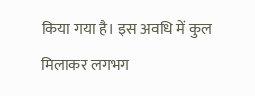किया गया है। इस अवधि में कुल मिलाकर लगभग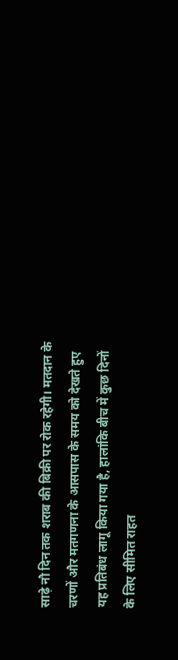साढ़े नौ दिन तक शराब की बिक्री पर रोक रहेगी। मतदान के चरणों और मतगणना के आसपास के समय को देखते हुए यह प्रतिबंध लागू किया गया है, हालांकि बीच में कुछ दिनों के लिए सीमित राहत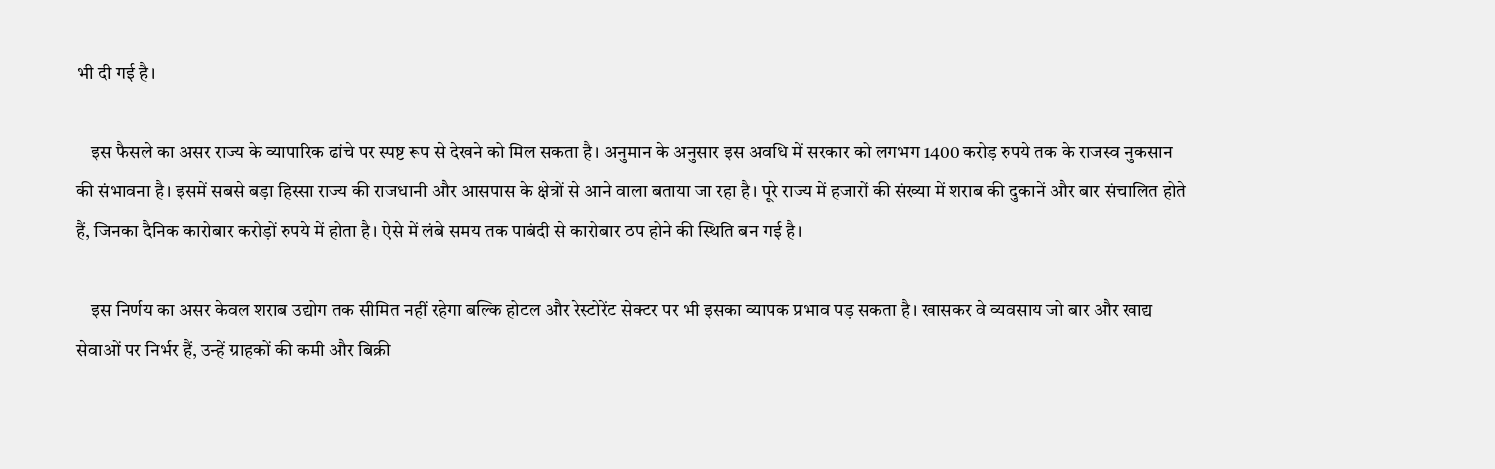भी दी गई है।

    इस फैसले का असर राज्य के व्यापारिक ढांचे पर स्पष्ट रूप से देखने को मिल सकता है। अनुमान के अनुसार इस अवधि में सरकार को लगभग 1400 करोड़ रुपये तक के राजस्व नुकसान की संभावना है। इसमें सबसे बड़ा हिस्सा राज्य की राजधानी और आसपास के क्षेत्रों से आने वाला बताया जा रहा है। पूरे राज्य में हजारों की संख्या में शराब की दुकानें और बार संचालित होते हैं, जिनका दैनिक कारोबार करोड़ों रुपये में होता है। ऐसे में लंबे समय तक पाबंदी से कारोबार ठप होने की स्थिति बन गई है।

    इस निर्णय का असर केवल शराब उद्योग तक सीमित नहीं रहेगा बल्कि होटल और रेस्टोरेंट सेक्टर पर भी इसका व्यापक प्रभाव पड़ सकता है। खासकर वे व्यवसाय जो बार और खाद्य सेवाओं पर निर्भर हैं, उन्हें ग्राहकों की कमी और बिक्री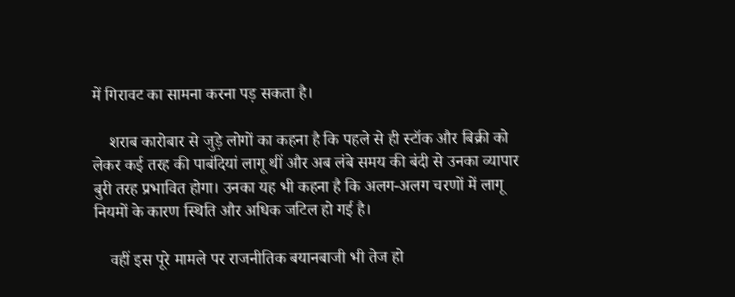में गिरावट का सामना करना पड़ सकता है।

    शराब कारोबार से जुड़े लोगों का कहना है कि पहले से ही स्टॉक और बिक्री को लेकर कई तरह की पाबंदियां लागू थीं और अब लंबे समय की बंदी से उनका व्यापार बुरी तरह प्रभावित होगा। उनका यह भी कहना है कि अलग-अलग चरणों में लागू नियमों के कारण स्थिति और अधिक जटिल हो गई है।

    वहीं इस पूरे मामले पर राजनीतिक बयानबाजी भी तेज हो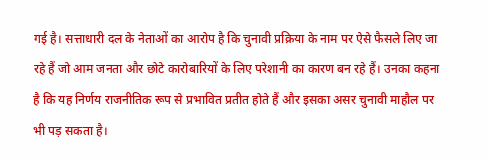गई है। सत्ताधारी दल के नेताओं का आरोप है कि चुनावी प्रक्रिया के नाम पर ऐसे फैसले लिए जा रहे हैं जो आम जनता और छोटे कारोबारियों के लिए परेशानी का कारण बन रहे हैं। उनका कहना है कि यह निर्णय राजनीतिक रूप से प्रभावित प्रतीत होते हैं और इसका असर चुनावी माहौल पर भी पड़ सकता है।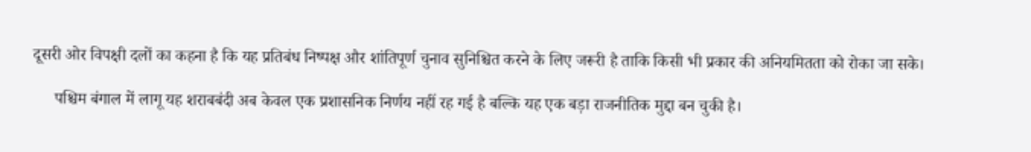दूसरी ओर विपक्षी दलों का कहना है कि यह प्रतिबंध निष्पक्ष और शांतिपूर्ण चुनाव सुनिश्चित करने के लिए जरूरी है ताकि किसी भी प्रकार की अनियमितता को रोका जा सके।

     पश्चिम बंगाल में लागू यह शराबबंदी अब केवल एक प्रशासनिक निर्णय नहीं रह गई है बल्कि यह एक बड़ा राजनीतिक मुद्दा बन चुकी है।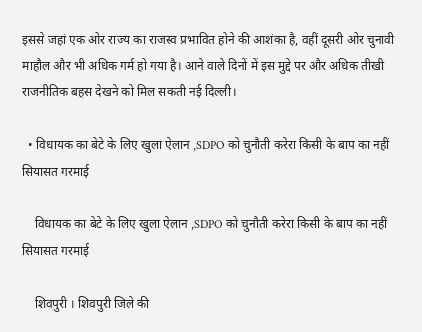इससे जहां एक ओर राज्य का राजस्व प्रभावित होने की आशंका है, वहीं दूसरी ओर चुनावी माहौल और भी अधिक गर्म हो गया है। आने वाले दिनों में इस मुद्दे पर और अधिक तीखी राजनीतिक बहस देखने को मिल सकती नई दिल्ली।

  • विधायक का बेटे के लिए खुला ऐलान ,SDPO को चुनौती करेरा किसी के बाप का नहीं सियासत गरमाई

    विधायक का बेटे के लिए खुला ऐलान ,SDPO को चुनौती करेरा किसी के बाप का नहीं सियासत गरमाई

    शिवपुरी । शिवपुरी जिले की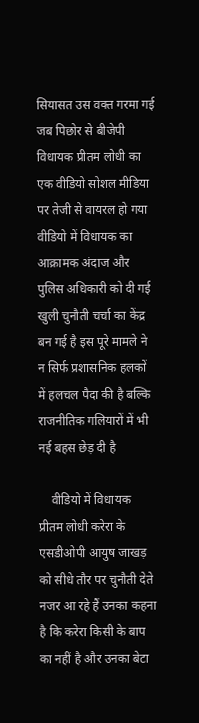सियासत उस वक्त गरमा गई जब पिछोर से बीजेपी विधायक प्रीतम लोधी का एक वीडियो सोशल मीडिया पर तेजी से वायरल हो गया वीडियो में विधायक का आक्रामक अंदाज और पुलिस अधिकारी को दी गई खुली चुनौती चर्चा का केंद्र बन गई है इस पूरे मामले ने न सिर्फ प्रशासनिक हलकों में हलचल पैदा की है बल्कि राजनीतिक गलियारों में भी नई बहस छेड़ दी है

    वीडियो में विधायक प्रीतम लोधी करेरा के एसडीओपी आयुष जाखड़ को सीधे तौर पर चुनौती देते नजर आ रहे हैं उनका कहना है कि करेरा किसी के बाप का नहीं है और उनका बेटा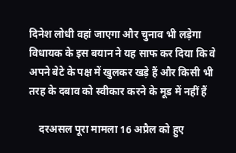दिनेश लोधी वहां जाएगा और चुनाव भी लड़ेगा विधायक के इस बयान ने यह साफ कर दिया कि वे अपने बेटे के पक्ष में खुलकर खड़े हैं और किसी भी तरह के दबाव को स्वीकार करने के मूड में नहीं हैं

    दरअसल पूरा मामला 16 अप्रैल को हुए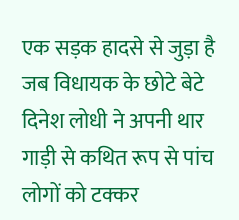एक सड़क हादसे से जुड़ा है जब विधायक के छोटे बेटे दिनेश लोधी ने अपनी थार गाड़ी से कथित रूप से पांच लोगों को टक्कर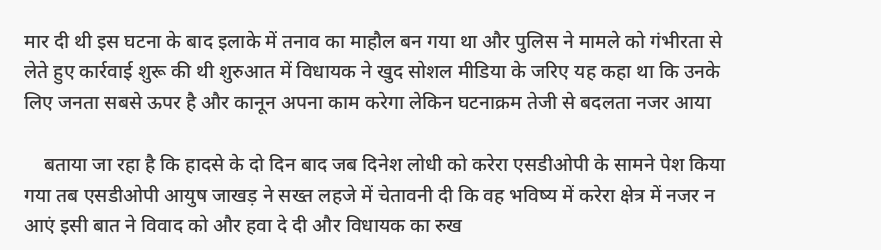मार दी थी इस घटना के बाद इलाके में तनाव का माहौल बन गया था और पुलिस ने मामले को गंभीरता से लेते हुए कार्रवाई शुरू की थी शुरुआत में विधायक ने खुद सोशल मीडिया के जरिए यह कहा था कि उनके लिए जनता सबसे ऊपर है और कानून अपना काम करेगा लेकिन घटनाक्रम तेजी से बदलता नजर आया

    बताया जा रहा है कि हादसे के दो दिन बाद जब दिनेश लोधी को करेरा एसडीओपी के सामने पेश किया गया तब एसडीओपी आयुष जाखड़ ने सख्त लहजे में चेतावनी दी कि वह भविष्य में करेरा क्षेत्र में नजर न आएं इसी बात ने विवाद को और हवा दे दी और विधायक का रुख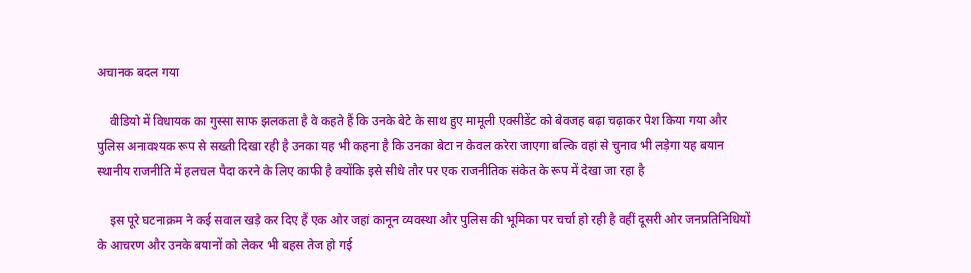अचानक बदल गया

    वीडियो में विधायक का गुस्सा साफ झलकता है वे कहते हैं कि उनके बेटे के साथ हुए मामूली एक्सीडेंट को बेवजह बढ़ा चढ़ाकर पेश किया गया और पुलिस अनावश्यक रूप से सख्ती दिखा रही है उनका यह भी कहना है कि उनका बेटा न केवल करेरा जाएगा बल्कि वहां से चुनाव भी लड़ेगा यह बयान स्थानीय राजनीति में हलचल पैदा करने के लिए काफी है क्योंकि इसे सीधे तौर पर एक राजनीतिक संकेत के रूप में देखा जा रहा है

    इस पूरे घटनाक्रम ने कई सवाल खड़े कर दिए हैं एक ओर जहां कानून व्यवस्था और पुलिस की भूमिका पर चर्चा हो रही है वहीं दूसरी ओर जनप्रतिनिधियों के आचरण और उनके बयानों को लेकर भी बहस तेज हो गई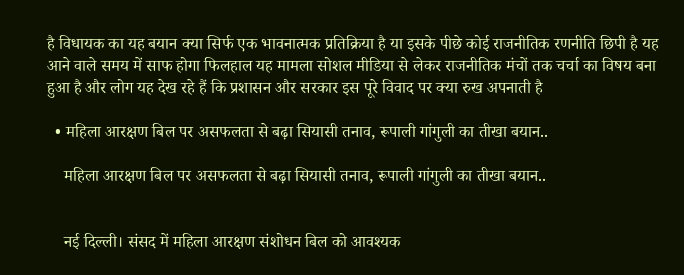है विधायक का यह बयान क्या सिर्फ एक भावनात्मक प्रतिक्रिया है या इसके पीछे कोई राजनीतिक रणनीति छिपी है यह आने वाले समय में साफ होगा फिलहाल यह मामला सोशल मीडिया से लेकर राजनीतिक मंचों तक चर्चा का विषय बना हुआ है और लोग यह देख रहे हैं कि प्रशासन और सरकार इस पूरे विवाद पर क्या रुख अपनाती है

  • महिला आरक्षण बिल पर असफलता से बढ़ा सियासी तनाव, रूपाली गांगुली का तीखा बयान..

    महिला आरक्षण बिल पर असफलता से बढ़ा सियासी तनाव, रूपाली गांगुली का तीखा बयान..


    नई दिल्ली। संसद में महिला आरक्षण संशोधन बिल को आवश्यक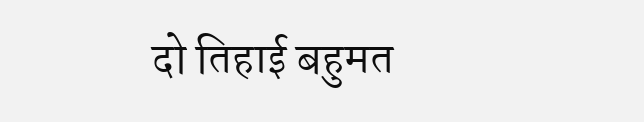दो तिहाई बहुमत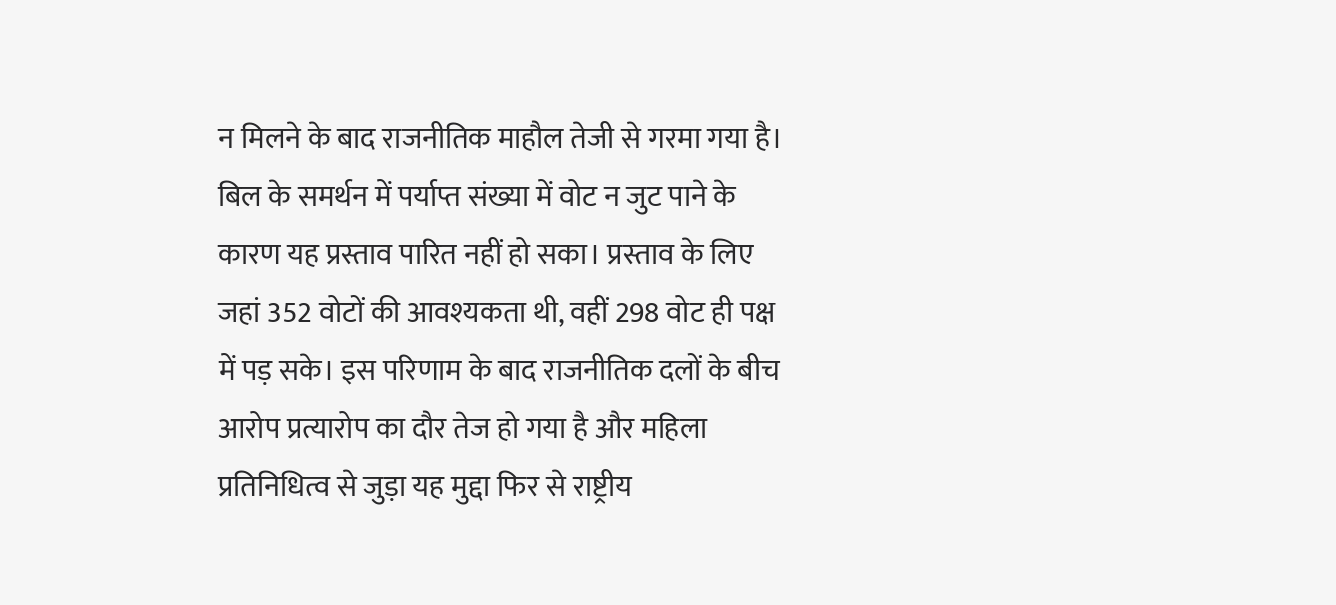न मिलने के बाद राजनीतिक माहौल तेजी से गरमा गया है। बिल के समर्थन में पर्याप्त संख्या में वोट न जुट पाने के कारण यह प्रस्ताव पारित नहीं हो सका। प्रस्ताव के लिए जहां 352 वोटों की आवश्यकता थी, वहीं 298 वोट ही पक्ष में पड़ सके। इस परिणाम के बाद राजनीतिक दलों के बीच आरोप प्रत्यारोप का दौर तेज हो गया है और महिला प्रतिनिधित्व से जुड़ा यह मुद्दा फिर से राष्ट्रीय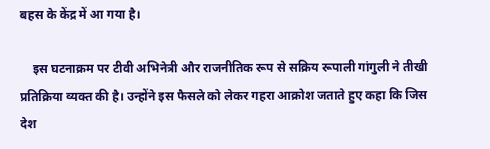बहस के केंद्र में आ गया है।

    इस घटनाक्रम पर टीवी अभिनेत्री और राजनीतिक रूप से सक्रिय रूपाली गांगुली ने तीखी प्रतिक्रिया व्यक्त की है। उन्होंने इस फैसले को लेकर गहरा आक्रोश जताते हुए कहा कि जिस देश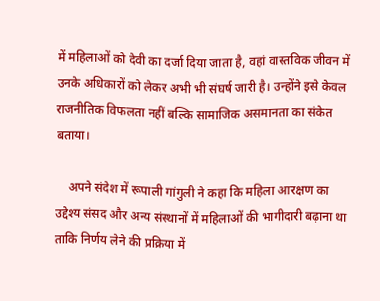में महिलाओं को देवी का दर्जा दिया जाता है, वहां वास्तविक जीवन में उनके अधिकारों को लेकर अभी भी संघर्ष जारी है। उन्होंने इसे केवल राजनीतिक विफलता नहीं बल्कि सामाजिक असमानता का संकेत बताया।

    अपने संदेश में रूपाली गांगुली ने कहा कि महिला आरक्षण का उद्देश्य संसद और अन्य संस्थानों में महिलाओं की भागीदारी बढ़ाना था ताकि निर्णय लेने की प्रक्रिया में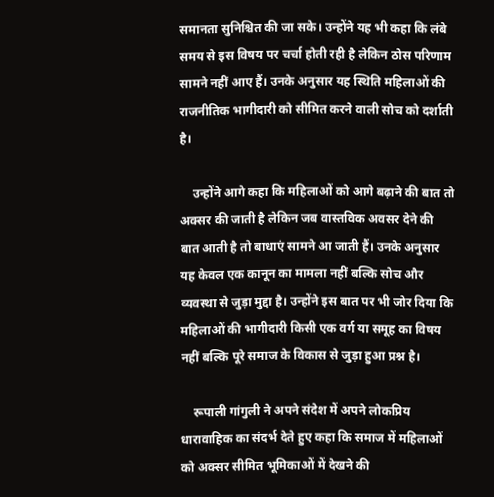समानता सुनिश्चित की जा सके। उन्होंने यह भी कहा कि लंबे समय से इस विषय पर चर्चा होती रही है लेकिन ठोस परिणाम सामने नहीं आए हैं। उनके अनुसार यह स्थिति महिलाओं की राजनीतिक भागीदारी को सीमित करने वाली सोच को दर्शाती है।

    उन्होंने आगे कहा कि महिलाओं को आगे बढ़ाने की बात तो अक्सर की जाती है लेकिन जब वास्तविक अवसर देने की बात आती है तो बाधाएं सामने आ जाती हैं। उनके अनुसार यह केवल एक कानून का मामला नहीं बल्कि सोच और व्यवस्था से जुड़ा मुद्दा है। उन्होंने इस बात पर भी जोर दिया कि महिलाओं की भागीदारी किसी एक वर्ग या समूह का विषय नहीं बल्कि पूरे समाज के विकास से जुड़ा हुआ प्रश्न है।

    रूपाली गांगुली ने अपने संदेश में अपने लोकप्रिय धारावाहिक का संदर्भ देते हुए कहा कि समाज में महिलाओं को अक्सर सीमित भूमिकाओं में देखने की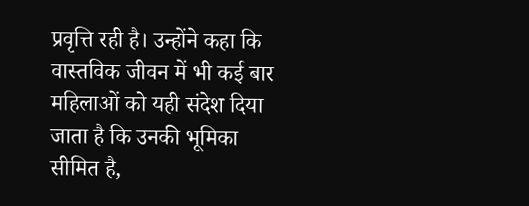प्रवृत्ति रही है। उन्होंने कहा कि वास्तविक जीवन में भी कई बार महिलाओं को यही संदेश दिया जाता है कि उनकी भूमिका सीमित है,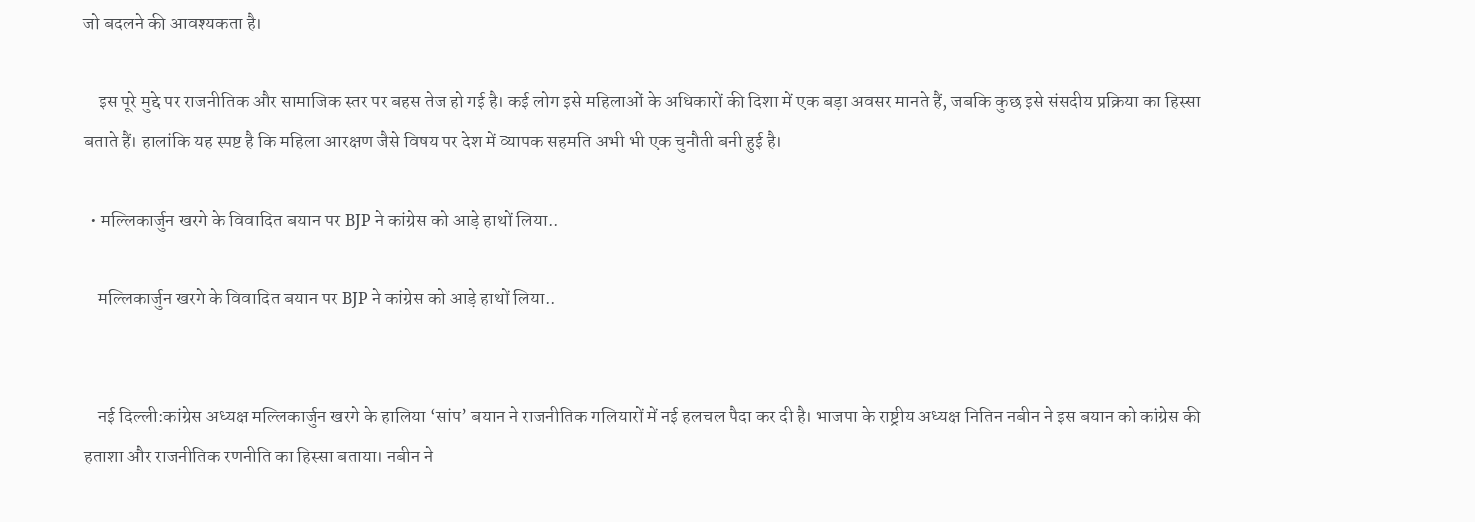जो बदलने की आवश्यकता है।

    इस पूरे मुद्दे पर राजनीतिक और सामाजिक स्तर पर बहस तेज हो गई है। कई लोग इसे महिलाओं के अधिकारों की दिशा में एक बड़ा अवसर मानते हैं, जबकि कुछ इसे संसदीय प्रक्रिया का हिस्सा बताते हैं। हालांकि यह स्पष्ट है कि महिला आरक्षण जैसे विषय पर देश में व्यापक सहमति अभी भी एक चुनौती बनी हुई है।

  • मल्लिकार्जुन खरगे के विवादित बयान पर BJP ने कांग्रेस को आड़े हाथों लिया..

    मल्लिकार्जुन खरगे के विवादित बयान पर BJP ने कांग्रेस को आड़े हाथों लिया..


    नई दिल्ली:कांग्रेस अध्यक्ष मल्लिकार्जुन खरगे के हालिया ‘सांप’ बयान ने राजनीतिक गलियारों में नई हलचल पैदा कर दी है। भाजपा के राष्ट्रीय अध्यक्ष नितिन नबीन ने इस बयान को कांग्रेस की हताशा और राजनीतिक रणनीति का हिस्सा बताया। नबीन ने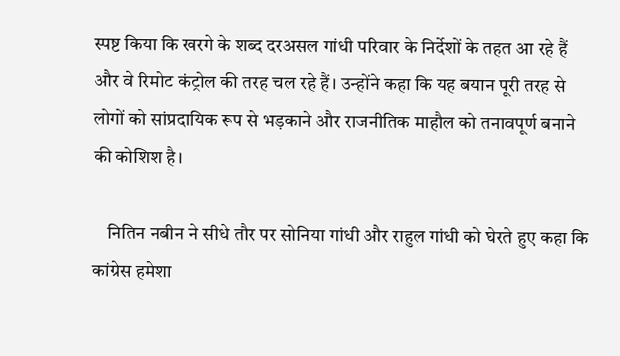स्पष्ट किया कि खरगे के शब्द दरअसल गांधी परिवार के निर्देशों के तहत आ रहे हैं और वे रिमोट कंट्रोल की तरह चल रहे हैं। उन्होंने कहा कि यह बयान पूरी तरह से लोगों को सांप्रदायिक रूप से भड़काने और राजनीतिक माहौल को तनावपूर्ण बनाने की कोशिश है।

    नितिन नबीन ने सीधे तौर पर सोनिया गांधी और राहुल गांधी को घेरते हुए कहा कि कांग्रेस हमेशा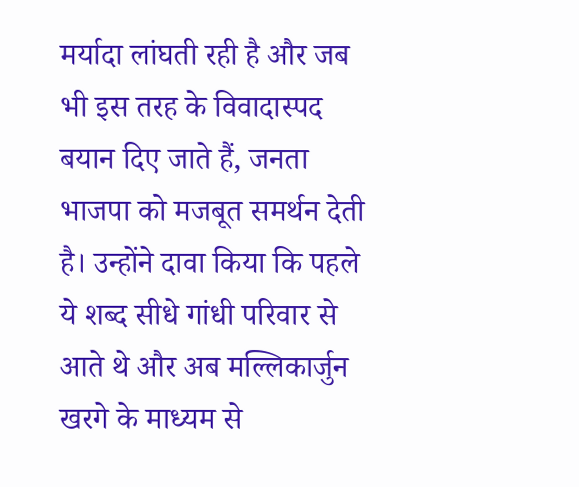मर्यादा लांघती रही है और जब भी इस तरह के विवादास्पद बयान दिए जाते हैं, जनता भाजपा को मजबूत समर्थन देती है। उन्होंने दावा किया कि पहले ये शब्द सीधे गांधी परिवार से आते थे और अब मल्लिकार्जुन खरगे के माध्यम से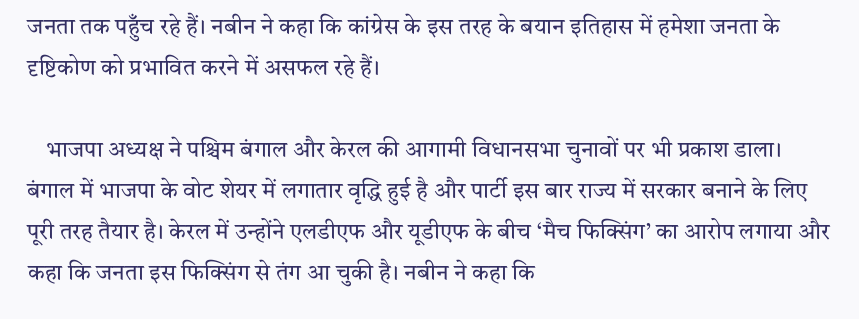जनता तक पहुँच रहे हैं। नबीन ने कहा कि कांग्रेस के इस तरह के बयान इतिहास में हमेशा जनता के दृष्टिकोण को प्रभावित करने में असफल रहे हैं।

    भाजपा अध्यक्ष ने पश्चिम बंगाल और केरल की आगामी विधानसभा चुनावों पर भी प्रकाश डाला। बंगाल में भाजपा के वोट शेयर में लगातार वृद्धि हुई है और पार्टी इस बार राज्य में सरकार बनाने के लिए पूरी तरह तैयार है। केरल में उन्होंने एलडीएफ और यूडीएफ के बीच ‘मैच फिक्सिंग’ का आरोप लगाया और कहा कि जनता इस फिक्सिंग से तंग आ चुकी है। नबीन ने कहा कि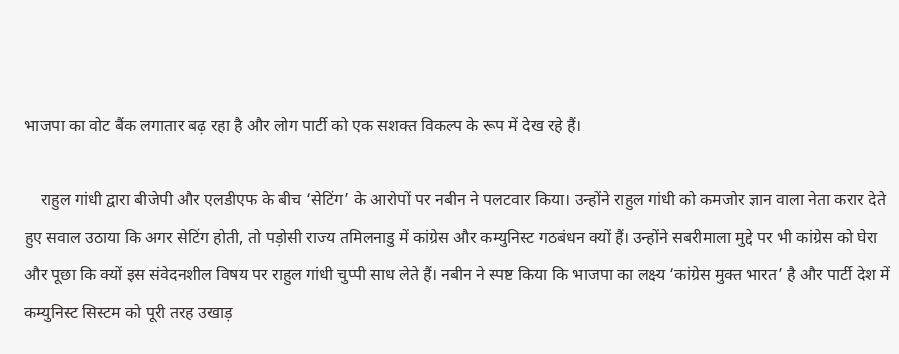भाजपा का वोट बैंक लगातार बढ़ रहा है और लोग पार्टी को एक सशक्त विकल्प के रूप में देख रहे हैं।

    राहुल गांधी द्वारा बीजेपी और एलडीएफ के बीच ‘सेटिंग’ के आरोपों पर नबीन ने पलटवार किया। उन्होंने राहुल गांधी को कमजोर ज्ञान वाला नेता करार देते हुए सवाल उठाया कि अगर सेटिंग होती, तो पड़ोसी राज्य तमिलनाडु में कांग्रेस और कम्युनिस्ट गठबंधन क्यों हैं। उन्होंने सबरीमाला मुद्दे पर भी कांग्रेस को घेरा और पूछा कि क्यों इस संवेदनशील विषय पर राहुल गांधी चुप्पी साध लेते हैं। नबीन ने स्पष्ट किया कि भाजपा का लक्ष्य ‘कांग्रेस मुक्त भारत’ है और पार्टी देश में कम्युनिस्ट सिस्टम को पूरी तरह उखाड़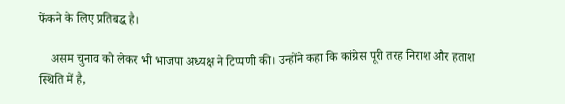फेंकने के लिए प्रतिबद्ध है।

    असम चुनाव को लेकर भी भाजपा अध्यक्ष ने टिप्पणी की। उन्होंने कहा कि कांग्रेस पूरी तरह निराश और हताश स्थिति में है,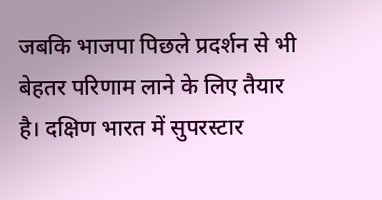जबकि भाजपा पिछले प्रदर्शन से भी बेहतर परिणाम लाने के लिए तैयार है। दक्षिण भारत में सुपरस्टार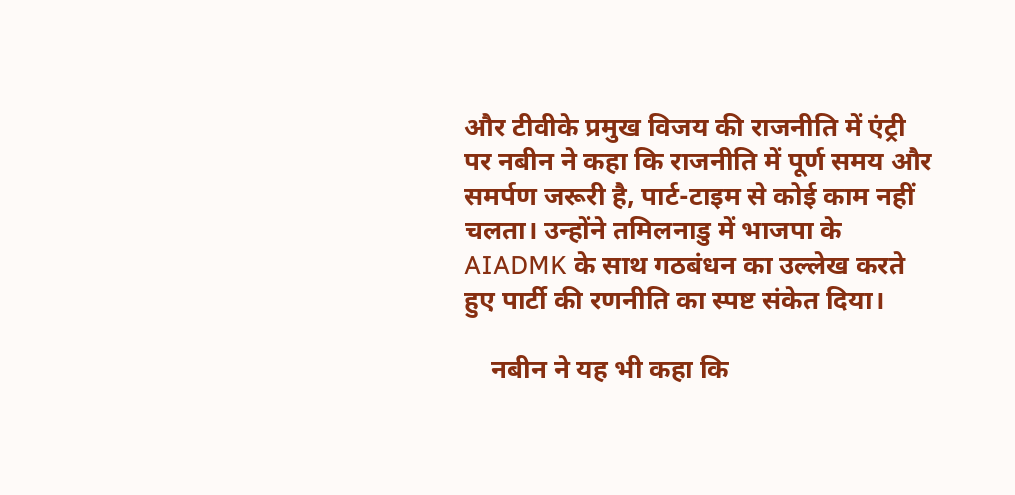और टीवीके प्रमुख विजय की राजनीति में एंट्री पर नबीन ने कहा कि राजनीति में पूर्ण समय और समर्पण जरूरी है, पार्ट-टाइम से कोई काम नहीं चलता। उन्होंने तमिलनाडु में भाजपा के AIADMK के साथ गठबंधन का उल्लेख करते हुए पार्टी की रणनीति का स्पष्ट संकेत दिया।

    नबीन ने यह भी कहा कि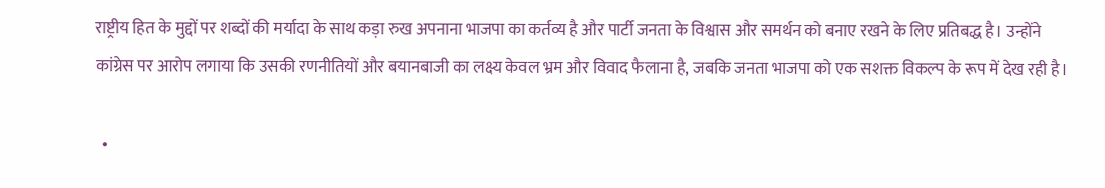राष्ट्रीय हित के मुद्दों पर शब्दों की मर्यादा के साथ कड़ा रुख अपनाना भाजपा का कर्तव्य है और पार्टी जनता के विश्वास और समर्थन को बनाए रखने के लिए प्रतिबद्ध है। उन्होंने कांग्रेस पर आरोप लगाया कि उसकी रणनीतियों और बयानबाजी का लक्ष्य केवल भ्रम और विवाद फैलाना है, जबकि जनता भाजपा को एक सशक्त विकल्प के रूप में देख रही है।

  •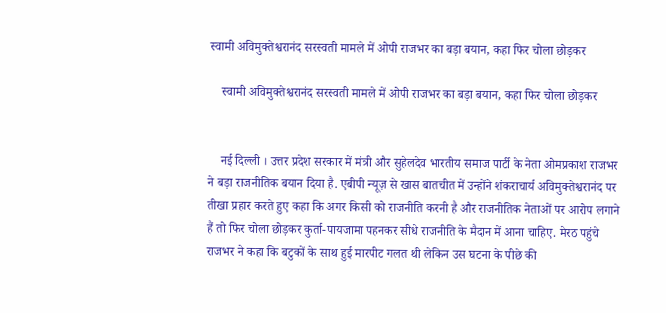स्वामी अविमुक्तेश्वरानंद सरस्वती मामले में ओपी राजभर का बड़ा बयान, कहा फिर चोला छोड़कर

    स्वामी अविमुक्तेश्वरानंद सरस्वती मामले में ओपी राजभर का बड़ा बयान, कहा फिर चोला छोड़कर


    नई दिल्ली । उत्तर प्रदेश सरकार में मंत्री और सुहेलदेव भारतीय समाज पार्टी के नेता ओमप्रकाश राजभर ने बड़ा राजनीतिक बयान दिया है. एबीपी न्यूज़ से खास बातचीत में उन्होंने शंकराचार्य अविमुक्तेश्वरानंद पर तीखा प्रहार करते हुए कहा कि अगर किसी को राजनीति करनी है और राजनीतिक नेताओं पर आरोप लगाने हैं तो फिर चोला छोड़कर कुर्ता-पायजामा पहनकर सीधे राजनीति के मैदान में आना चाहिए. मेरठ पहुंचे राजभर ने कहा कि बटुकों के साथ हुई मारपीट गलत थी लेकिन उस घटना के पीछे की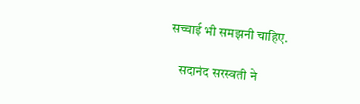सच्चाई भी समझनी चाहिए.

    सदानंद सरस्वती ने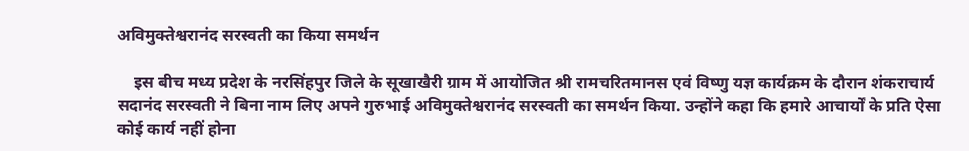अविमुक्तेश्वरानंद सरस्वती का किया समर्थन

    इस बीच मध्य प्रदेश के नरसिंहपुर जिले के सूखाखैरी ग्राम में आयोजित श्री रामचरितमानस एवं विष्णु यज्ञ कार्यक्रम के दौरान शंकराचार्य सदानंद सरस्वती ने बिना नाम लिए अपने गुरुभाई अविमुक्तेश्वरानंद सरस्वती का समर्थन किया. उन्होंने कहा कि हमारे आचार्यों के प्रति ऐसा कोई कार्य नहीं होना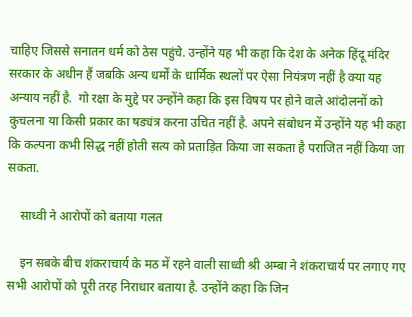चाहिए जिससे सनातन धर्म को ठेस पहुंचे. उन्होंने यह भी कहा कि देश के अनेक हिंदू मंदिर सरकार के अधीन हैं जबकि अन्य धर्मों के धार्मिक स्थलों पर ऐसा नियंत्रण नहीं है क्या यह अन्याय नहीं है.  गो रक्षा के मुद्दे पर उन्होंने कहा कि इस विषय पर होने वाले आंदोलनों को कुचलना या किसी प्रकार का षड्यंत्र करना उचित नहीं है. अपने संबोधन में उन्होंने यह भी कहा कि कल्पना कभी सिद्ध नहीं होती सत्य को प्रताड़ित किया जा सकता है पराजित नहीं किया जा सकता.

    साध्वी ने आरोपों को बताया गलत

    इन सबके बीच शंकराचार्य के मठ में रहने वाली साध्वी श्री अम्बा ने शंकराचार्य पर लगाए गए सभी आरोपों को पूरी तरह निराधार बताया है. उन्होंने कहा कि जिन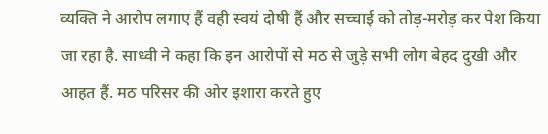व्यक्ति ने आरोप लगाए हैं वही स्वयं दोषी हैं और सच्चाई को तोड़-मरोड़ कर पेश किया जा रहा है. साध्वी ने कहा कि इन आरोपों से मठ से जुड़े सभी लोग बेहद दुखी और आहत हैं. मठ परिसर की ओर इशारा करते हुए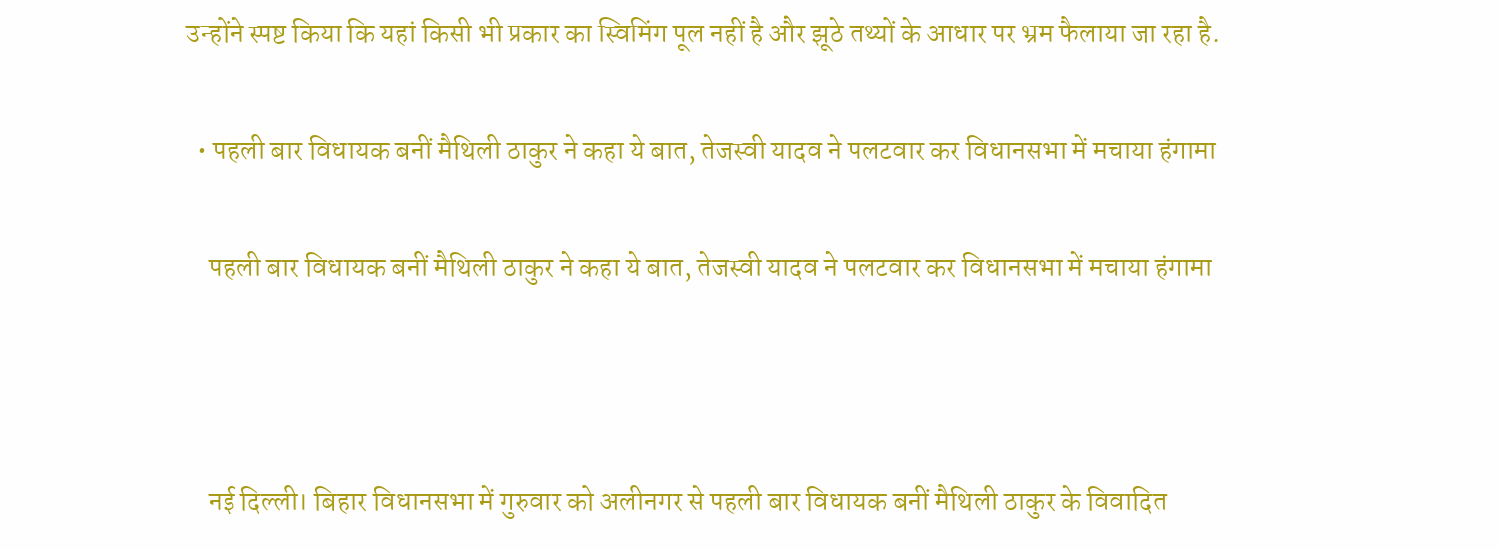उन्होंने स्पष्ट किया कि यहां किसी भी प्रकार का स्विमिंग पूल नहीं है और झूठे तथ्यों के आधार पर भ्रम फैलाया जा रहा है.

  • पहली बार विधायक बनीं मैथिली ठाकुर ने कहा ये बात, तेजस्वी यादव ने पलटवार कर विधानसभा में मचाया हंगामा

    पहली बार विधायक बनीं मैथिली ठाकुर ने कहा ये बात, तेजस्वी यादव ने पलटवार कर विधानसभा में मचाया हंगामा



    नई दिल्ली। बिहार विधानसभा में गुरुवार को अलीनगर से पहली बार विधायक बनीं मैथिली ठाकुर के विवादित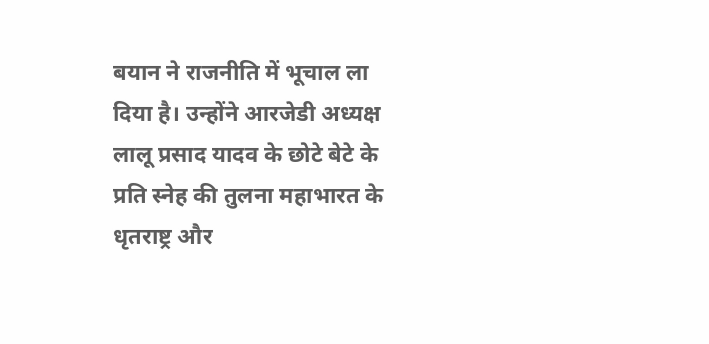बयान ने राजनीति में भूचाल ला दिया है। उन्होंने आरजेडी अध्यक्ष लालू प्रसाद यादव के छोटे बेटे के प्रति स्नेह की तुलना महाभारत के धृतराष्ट्र और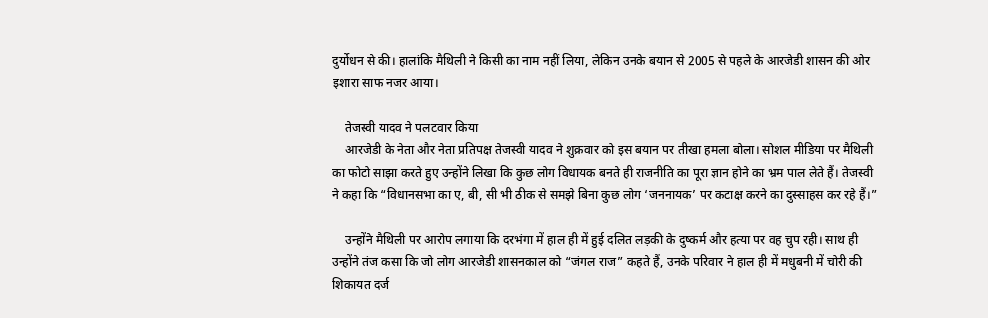दुर्योधन से की। हालांकि मैथिली ने किसी का नाम नहीं लिया, लेकिन उनके बयान से 2005 से पहले के आरजेडी शासन की ओर इशारा साफ नजर आया।

    तेजस्वी यादव ने पलटवार किया
    आरजेडी के नेता और नेता प्रतिपक्ष तेजस्वी यादव ने शुक्रवार को इस बयान पर तीखा हमला बोला। सोशल मीडिया पर मैथिली का फोटो साझा करते हुए उन्होंने लिखा कि कुछ लोग विधायक बनते ही राजनीति का पूरा ज्ञान होने का भ्रम पाल लेते हैं। तेजस्वी ने कहा कि “विधानसभा का ए, बी, सी भी ठीक से समझे बिना कुछ लोग ‘जननायक’ पर कटाक्ष करने का दुस्साहस कर रहे हैं।”

    उन्होंने मैथिली पर आरोप लगाया कि दरभंगा में हाल ही में हुई दलित लड़की के दुष्कर्म और हत्या पर वह चुप रही। साथ ही उन्होंने तंज कसा कि जो लोग आरजेडी शासनकाल को “जंगल राज” कहते हैं, उनके परिवार ने हाल ही में मधुबनी में चोरी की शिकायत दर्ज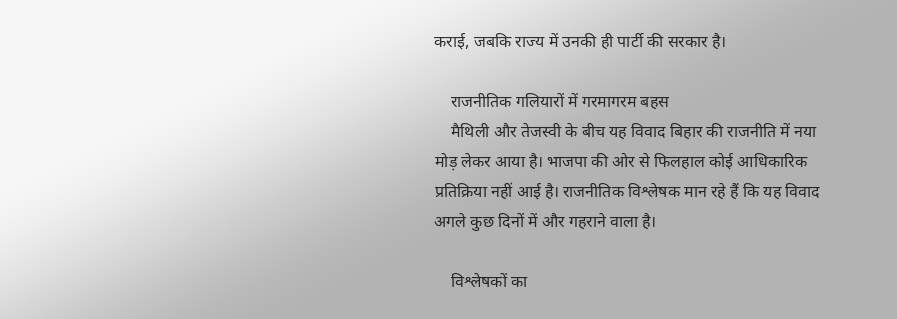कराई, जबकि राज्य में उनकी ही पार्टी की सरकार है।

    राजनीतिक गलियारों में गरमागरम बहस
    मैथिली और तेजस्वी के बीच यह विवाद बिहार की राजनीति में नया मोड़ लेकर आया है। भाजपा की ओर से फिलहाल कोई आधिकारिक प्रतिक्रिया नहीं आई है। राजनीतिक विश्लेषक मान रहे हैं कि यह विवाद अगले कुछ दिनों में और गहराने वाला है।

    विश्लेषकों का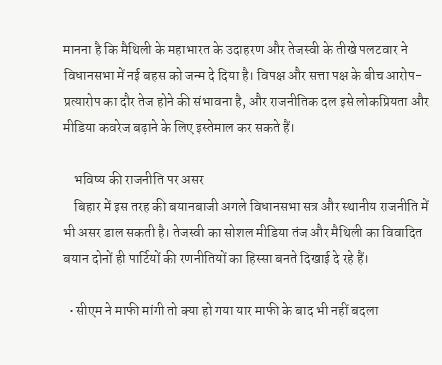मानना है कि मैथिली के महाभारत के उदाहरण और तेजस्वी के तीखे पलटवार ने विधानसभा में नई बहस को जन्म दे दिया है। विपक्ष और सत्ता पक्ष के बीच आरोप-प्रत्यारोप का दौर तेज होने की संभावना है, और राजनीतिक दल इसे लोकप्रियता और मीडिया कवरेज बढ़ाने के लिए इस्तेमाल कर सकते हैं।

    भविष्य की राजनीति पर असर
    बिहार में इस तरह की बयानबाजी अगले विधानसभा सत्र और स्थानीय राजनीति में भी असर डाल सकती है। तेजस्वी का सोशल मीडिया तंज और मैथिली का विवादित बयान दोनों ही पार्टियों की रणनीतियों का हिस्सा बनते दिखाई दे रहे हैं।

  • सीएम ने माफी मांगी तो क्या हो गया यार माफी के बाद भी नहीं बदला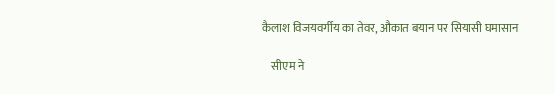कैलाश विजयवर्गीय का तेवर, औकात बयान पर सियासी घमासान

    सीएम ने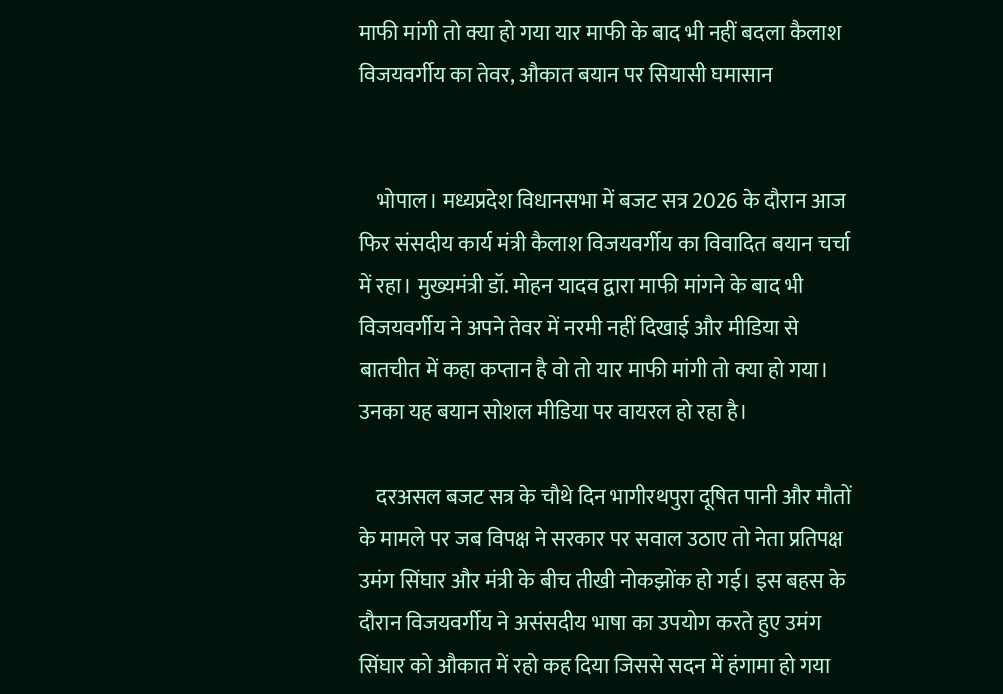माफी मांगी तो क्या हो गया यार माफी के बाद भी नहीं बदला कैलाश विजयवर्गीय का तेवर, औकात बयान पर सियासी घमासान


    भोपाल। मध्यप्रदेश विधानसभा में बजट सत्र 2026 के दौरान आज फिर संसदीय कार्य मंत्री कैलाश विजयवर्गीय का विवादित बयान चर्चा में रहा। मुख्यमंत्री डॉ. मोहन यादव द्वारा माफी मांगने के बाद भी विजयवर्गीय ने अपने तेवर में नरमी नहीं दिखाई और मीडिया से बातचीत में कहा कप्तान है वो तो यार माफी मांगी तो क्या हो गया। उनका यह बयान सोशल मीडिया पर वायरल हो रहा है।

    दरअसल बजट सत्र के चौथे दिन भागीरथपुरा दूषित पानी और मौतों के मामले पर जब विपक्ष ने सरकार पर सवाल उठाए तो नेता प्रतिपक्ष उमंग सिंघार और मंत्री के बीच तीखी नोकझोंक हो गई। इस बहस के दौरान विजयवर्गीय ने असंसदीय भाषा का उपयोग करते हुए उमंग सिंघार को औकात में रहो कह दिया जिससे सदन में हंगामा हो गया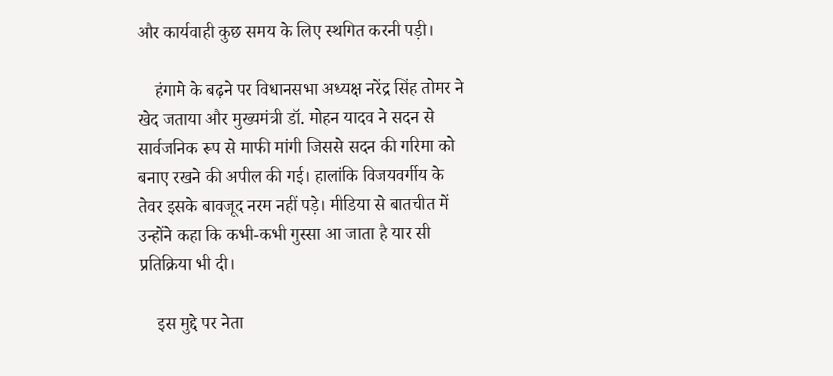और कार्यवाही कुछ समय के लिए स्थगित करनी पड़ी।

    हंगामे के बढ़ने पर विधानसभा अध्यक्ष नरेंद्र सिंह तोमर ने खेद जताया और मुख्यमंत्री डॉ. मोहन यादव ने सदन से सार्वजनिक रूप से माफी मांगी जिससे सदन की गरिमा को बनाए रखने की अपील की गई। हालांकि विजयवर्गीय के तेवर इसके बावजूद नरम नहीं पड़े। मीडिया से बातचीत में उन्होंने कहा कि कभी-कभी गुस्सा आ जाता है यार सी प्रतिक्रिया भी दी।

    इस मुद्दे पर नेता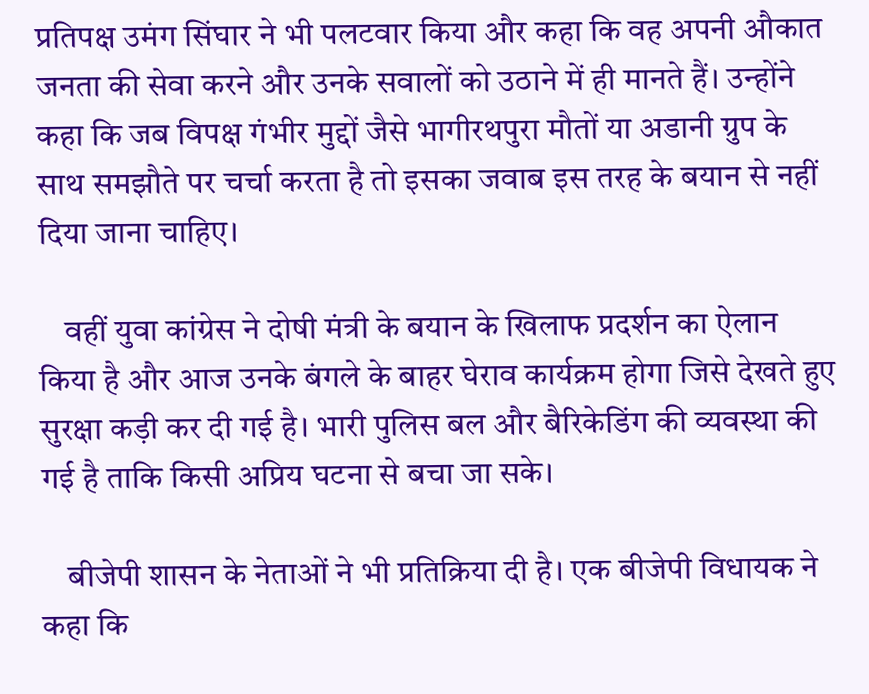प्रतिपक्ष उमंग सिंघार ने भी पलटवार किया और कहा कि वह अपनी औकात जनता की सेवा करने और उनके सवालों को उठाने में ही मानते हैं। उन्होंने कहा कि जब विपक्ष गंभीर मुद्दों जैसे भागीरथपुरा मौतों या अडानी ग्रुप के साथ समझौते पर चर्चा करता है तो इसका जवाब इस तरह के बयान से नहीं दिया जाना चाहिए।

    वहीं युवा कांग्रेस ने दोषी मंत्री के बयान के खिलाफ प्रदर्शन का ऐलान किया है और आज उनके बंगले के बाहर घेराव कार्यक्रम होगा जिसे देखते हुए सुरक्षा कड़ी कर दी गई है। भारी पुलिस बल और बैरिकेडिंग की व्यवस्था की गई है ताकि किसी अप्रिय घटना से बचा जा सके।

    बीजेपी शासन के नेताओं ने भी प्रतिक्रिया दी है। एक बीजेपी विधायक ने कहा कि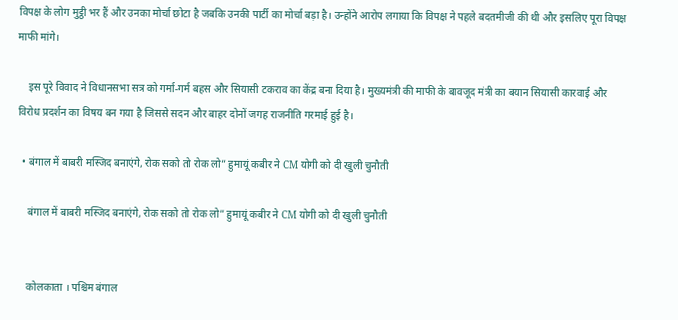विपक्ष के लोग मुट्ठी भर हैं और उनका मोर्चा छोटा है जबकि उनकी पार्टी का मोर्चा बड़ा है। उन्होंने आरोप लगाया कि विपक्ष ने पहले बदतमीजी की थी और इसलिए पूरा विपक्ष माफी मांगे।

    इस पूरे विवाद ने विधानसभा सत्र को गर्मा‑गर्म बहस और सियासी टकराव का केंद्र बना दिया है। मुख्यमंत्री की माफी के बावजूद मंत्री का बयान सियासी कारवाई और विरोध प्रदर्शन का विषय बन गया है जिससे सदन और बाहर दोनों जगह राजनीति गरमाई हुई है।

  • बंगाल में बाबरी मस्जिद बनाएंगे, रोक सको तो रोक लो” हुमायूं कबीर ने CM योगी को दी खुली चुनौती

    बंगाल में बाबरी मस्जिद बनाएंगे, रोक सको तो रोक लो” हुमायूं कबीर ने CM योगी को दी खुली चुनौती


    कोलकाता । पश्चिम बंगाल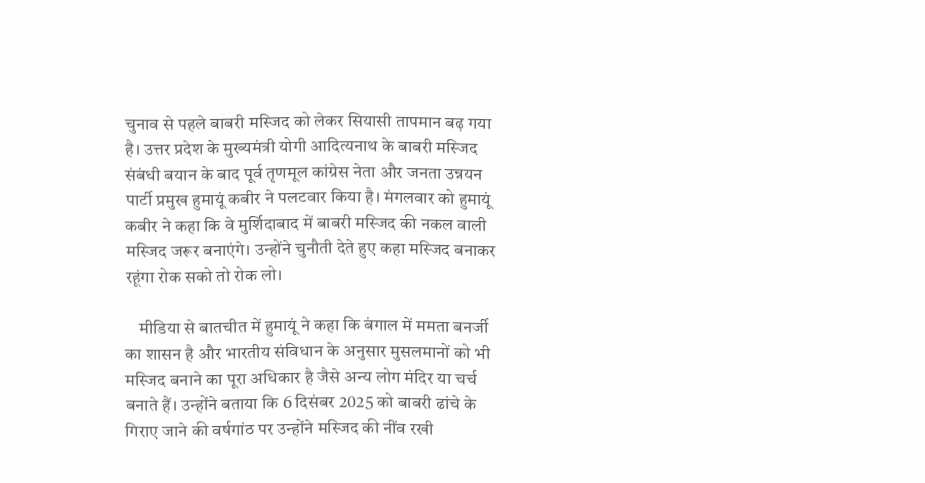चुनाव से पहले बाबरी मस्जिद को लेकर सियासी तापमान बढ़ गया है। उत्तर प्रदेश के मुख्यमंत्री योगी आदित्यनाथ के बाबरी मस्जिद संबंधी बयान के बाद पूर्व तृणमूल कांग्रेस नेता और जनता उन्नयन पार्टी प्रमुख हुमायूं कबीर ने पलटवार किया है। मंगलवार को हुमायूं कबीर ने कहा कि वे मुर्शिदाबाद में बाबरी मस्जिद की नकल वाली मस्जिद जरूर बनाएंगे। उन्होंने चुनौती देते हुए कहा मस्जिद बनाकर रहूंगा रोक सको तो रोक लो।

    मीडिया से बातचीत में हुमायूं ने कहा कि बंगाल में ममता बनर्जी का शासन है और भारतीय संविधान के अनुसार मुसलमानों को भी मस्जिद बनाने का पूरा अधिकार है जैसे अन्य लोग मंदिर या चर्च बनाते हैं। उन्होंने बताया कि 6 दिसंबर 2025 को बाबरी ढांचे के गिराए जाने की वर्षगांठ पर उन्होंने मस्जिद की नींव रखी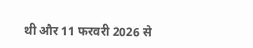थी और 11 फरवरी 2026 से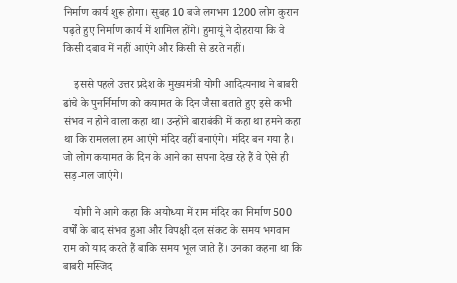निर्माण कार्य शुरू होगा। सुबह 10 बजे लगभग 1200 लोग कुरान पढ़ते हुए निर्माण कार्य में शामिल होंगे। हुमायूं ने दोहराया कि वे किसी दबाव में नहीं आएंगे और किसी से डरते नहीं।

    इससे पहले उत्तर प्रदेश के मुख्यमंत्री योगी आदित्यनाथ ने बाबरी ढांचे के पुनर्निर्माण को कयामत के दिन जैसा बताते हुए इसे कभी संभव न होने वाला कहा था। उन्होंने बाराबंकी में कहा था हमने कहा था कि रामलला हम आएंगे मंदिर वहीं बनाएंगे। मंदिर बन गया है। जो लोग कयामत के दिन के आने का सपना देख रहे हैं वे ऐसे ही सड़-गल जाएंगे।

    योगी ने आगे कहा कि अयोध्या में राम मंदिर का निर्माण 500 वर्षों के बाद संभव हुआ और विपक्षी दल संकट के समय भगवान राम को याद करते हैं बाकि समय भूल जाते हैं। उनका कहना था कि बाबरी मस्जिद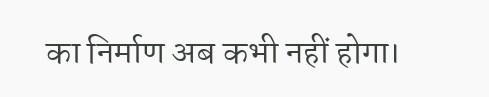का निर्माण अब कभी नहीं होगा।